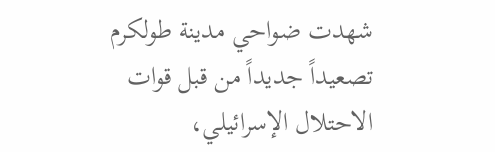شهدت ضواحي مدينة طولكرم تصعيداً جديداً من قبل قوات الاحتلال الإسرائيلي،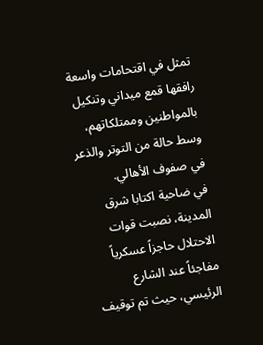تمثل في اقتحامات واسعة رافقها قمع ميداني وتنكيل بالمواطنين وممتلكاتهم، وسط حالة من التوتر والذعر في صفوف الأهالي.
في ضاحية اكتابا شرق المدينة، نصبت قوات الاحتلال حاجزاً عسكرياً مفاجئاً عند الشارع الرئيسي، حيث تم توقيف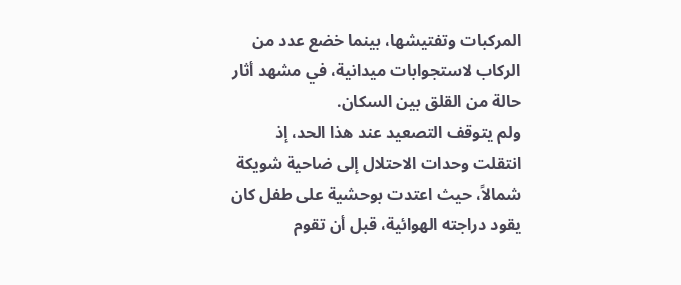المركبات وتفتيشها، بينما خضع عدد من الركاب لاستجوابات ميدانية، في مشهد أثار حالة من القلق بين السكان.
ولم يتوقف التصعيد عند هذا الحد، إذ انتقلت وحدات الاحتلال إلى ضاحية شويكة شمالاً، حيث اعتدت بوحشية على طفل كان يقود دراجته الهوائية، قبل أن تقوم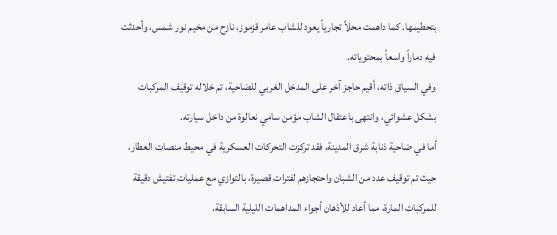بتحطيمها. كما داهمت محلاً تجارياً يعود للشاب عامر قزموز، نازح من مخيم نور شمس، وأحدثت فيه دماراً واسعاً بمحتوياته.
وفي السياق ذاته، أقيم حاجز آخر على المدخل الغربي للضاحية، تم خلاله توقيف المركبات بشكل عشوائي، وانتهى باعتقال الشاب مؤمن سامي نعالوة من داخل سيارته.
أما في ضاحية ذنابة شرق المدينة، فقد تركزت التحركات العسكرية في محيط منصات العطار، حيث تم توقيف عدد من الشبان واحتجازهم لفترات قصيرة، بالتوازي مع عمليات تفتيش دقيقة للمركبات المارة، مما أعاد للأذهان أجواء المداهمات الليلية السابقة.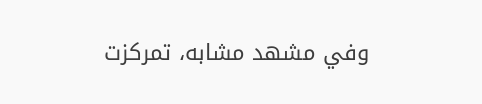وفي مشهد مشابه، تمركزت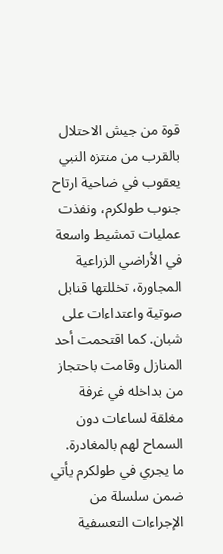قوة من جيش الاحتلال بالقرب من منتزه النبي يعقوب في ضاحية ارتاح جنوب طولكرم، ونفذت عمليات تمشيط واسعة في الأراضي الزراعية المجاورة، تخللتها قنابل صوتية واعتداءات على شبان. كما اقتحمت أحد المنازل وقامت باحتجاز من بداخله في غرفة مغلقة لساعات دون السماح لهم بالمغادرة.
ما يجري في طولكرم يأتي ضمن سلسلة من الإجراءات التعسفية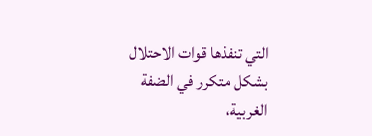التي تنفذها قوات الاحتلال بشكل متكرر في الضفة الغربية،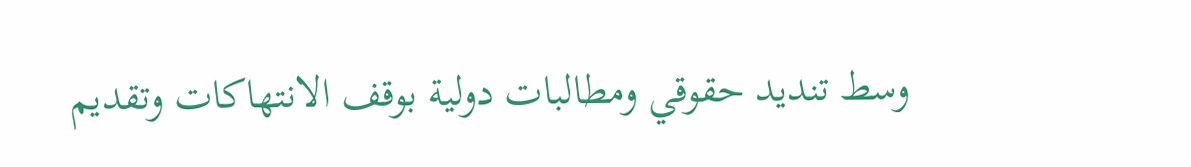وسط تنديد حقوقي ومطالبات دولية بوقف الانتهاكات وتقديم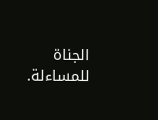الجناة للمساءلة.